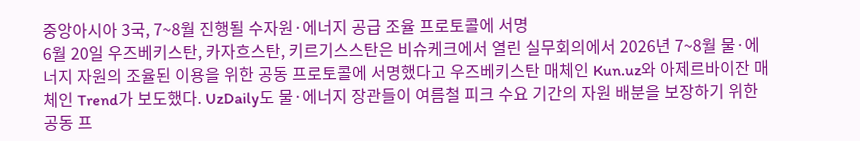중앙아시아 3국, 7~8월 진행될 수자원·에너지 공급 조율 프로토콜에 서명
6월 20일 우즈베키스탄, 카자흐스탄, 키르기스스탄은 비슈케크에서 열린 실무회의에서 2026년 7~8월 물·에너지 자원의 조율된 이용을 위한 공동 프로토콜에 서명했다고 우즈베키스탄 매체인 Kun.uz와 아제르바이잔 매체인 Trend가 보도했다. UzDaily도 물·에너지 장관들이 여름철 피크 수요 기간의 자원 배분을 보장하기 위한 공동 프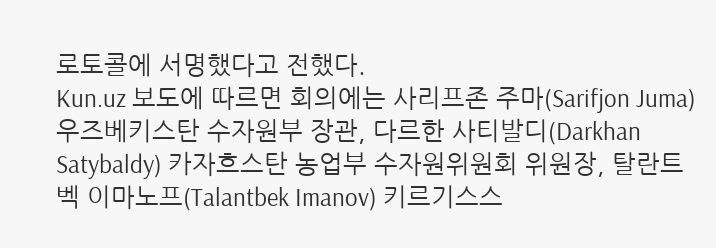로토콜에 서명했다고 전했다.
Kun.uz 보도에 따르면 회의에는 사리프존 주마(Sarifjon Juma) 우즈베키스탄 수자원부 장관, 다르한 사티발디(Darkhan Satybaldy) 카자흐스탄 농업부 수자원위원회 위원장, 탈란트벡 이마노프(Talantbek Imanov) 키르기스스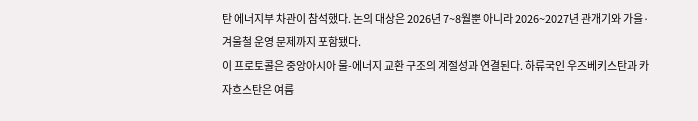탄 에너지부 차관이 참석했다. 논의 대상은 2026년 7~8월뿐 아니라 2026~2027년 관개기와 가을·겨울철 운영 문제까지 포함됐다.
이 프로토콜은 중앙아시아 물-에너지 교환 구조의 계절성과 연결된다. 하류국인 우즈베키스탄과 카자흐스탄은 여름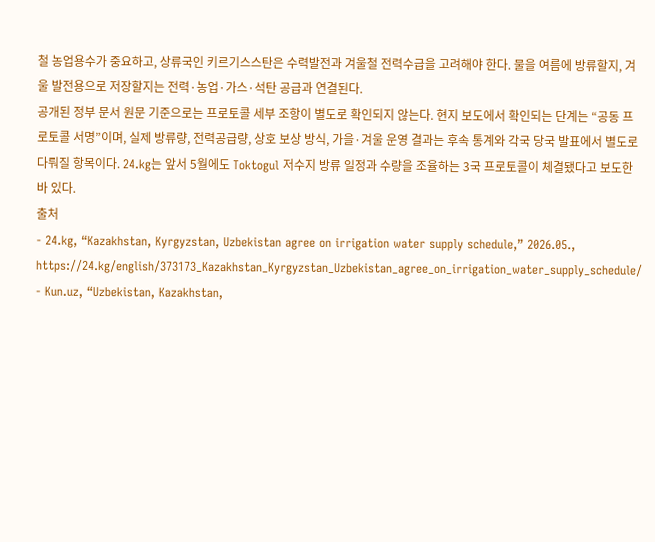철 농업용수가 중요하고, 상류국인 키르기스스탄은 수력발전과 겨울철 전력수급을 고려해야 한다. 물을 여름에 방류할지, 겨울 발전용으로 저장할지는 전력·농업·가스·석탄 공급과 연결된다.
공개된 정부 문서 원문 기준으로는 프로토콜 세부 조항이 별도로 확인되지 않는다. 현지 보도에서 확인되는 단계는 “공동 프로토콜 서명”이며, 실제 방류량, 전력공급량, 상호 보상 방식, 가을·겨울 운영 결과는 후속 통계와 각국 당국 발표에서 별도로 다뤄질 항목이다. 24.kg는 앞서 5월에도 Toktogul 저수지 방류 일정과 수량을 조율하는 3국 프로토콜이 체결됐다고 보도한 바 있다.
출처
- 24.kg, “Kazakhstan, Kyrgyzstan, Uzbekistan agree on irrigation water supply schedule,” 2026.05., https://24.kg/english/373173_Kazakhstan_Kyrgyzstan_Uzbekistan_agree_on_irrigation_water_supply_schedule/
- Kun.uz, “Uzbekistan, Kazakhstan,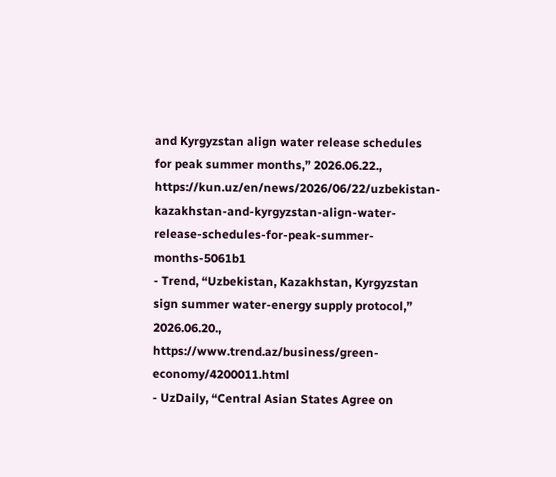and Kyrgyzstan align water release schedules for peak summer months,” 2026.06.22., https://kun.uz/en/news/2026/06/22/uzbekistan-kazakhstan-and-kyrgyzstan-align-water-release-schedules-for-peak-summer-months-5061b1
- Trend, “Uzbekistan, Kazakhstan, Kyrgyzstan sign summer water-energy supply protocol,” 2026.06.20., https://www.trend.az/business/green-economy/4200011.html
- UzDaily, “Central Asian States Agree on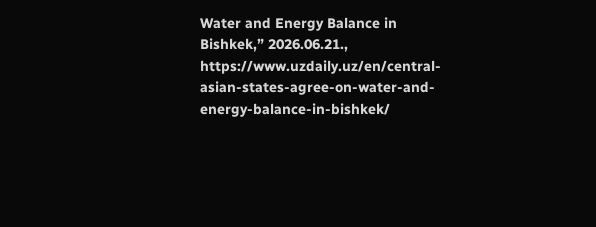Water and Energy Balance in Bishkek,” 2026.06.21., https://www.uzdaily.uz/en/central-asian-states-agree-on-water-and-energy-balance-in-bishkek/